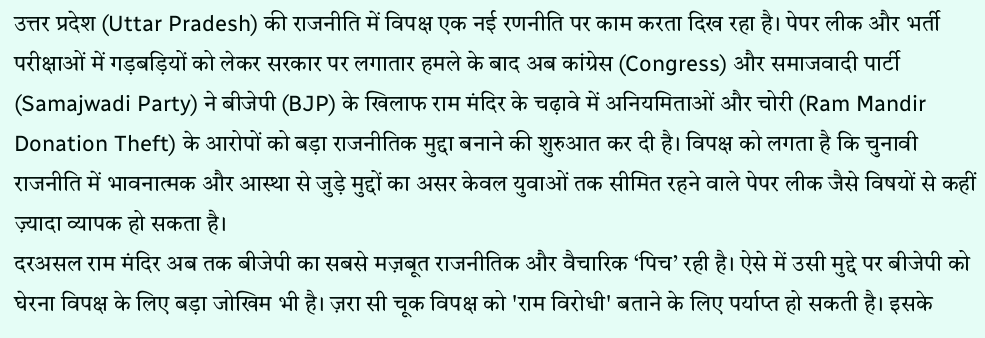उत्तर प्रदेश (Uttar Pradesh) की राजनीति में विपक्ष एक नई रणनीति पर काम करता दिख रहा है। पेपर लीक और भर्ती परीक्षाओं में गड़बड़ियों को लेकर सरकार पर लगातार हमले के बाद अब कांग्रेस (Congress) और समाजवादी पार्टी (Samajwadi Party) ने बीजेपी (BJP) के खिलाफ राम मंदिर के चढ़ावे में अनियमिताओं और चोरी (Ram Mandir Donation Theft) के आरोपों को बड़ा राजनीतिक मुद्दा बनाने की शुरुआत कर दी है। विपक्ष को लगता है कि चुनावी राजनीति में भावनात्मक और आस्था से जुड़े मुद्दों का असर केवल युवाओं तक सीमित रहने वाले पेपर लीक जैसे विषयों से कहीं ज़्यादा व्यापक हो सकता है।
दरअसल राम मंदिर अब तक बीजेपी का सबसे मज़बूत राजनीतिक और वैचारिक ‘पिच’ रही है। ऐसे में उसी मुद्दे पर बीजेपी को घेरना विपक्ष के लिए बड़ा जोखिम भी है। ज़रा सी चूक विपक्ष को 'राम विरोधी' बताने के लिए पर्याप्त हो सकती है। इसके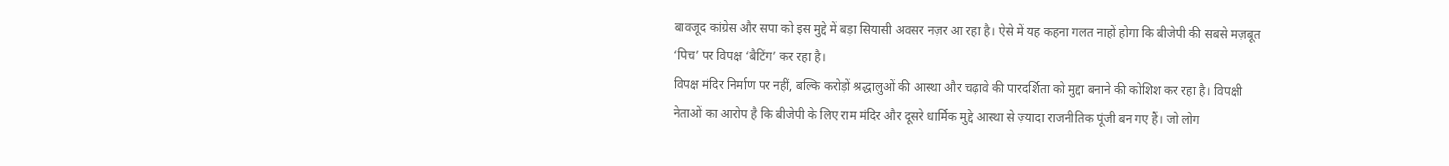बावजूद कांग्रेस और सपा को इस मुद्दे में बड़ा सियासी अवसर नज़र आ रहा है। ऐसे में यह कहना गलत नाहों होगा कि बीजेपी की सबसे मज़बूत ‘पिच’ पर विपक्ष ‘बैटिंग’ कर रहा है।
विपक्ष मंदिर निर्माण पर नहीं, बल्कि करोड़ों श्रद्धालुओं की आस्था और चढ़ावे की पारदर्शिता को मुद्दा बनाने की कोशिश कर रहा है। विपक्षी नेताओं का आरोप है कि बीजेपी के लिए राम मंदिर और दूसरे धार्मिक मुद्दे आस्था से ज़्यादा राजनीतिक पूंजी बन गए हैं। जो लोग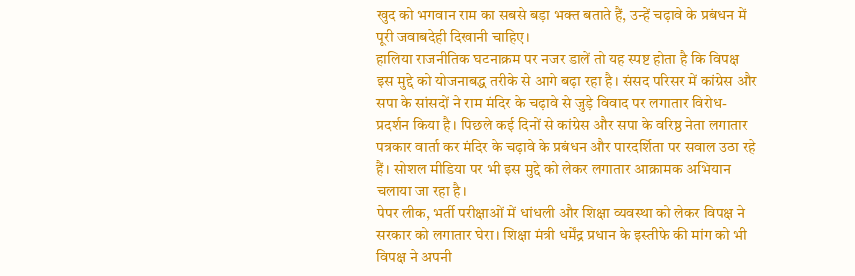खुद को भगवान राम का सबसे बड़ा भक्त बताते हैं, उन्हें चढ़ावे के प्रबंधन में पूरी जवाबदेही दिखानी चाहिए।
हालिया राजनीतिक घटनाक्रम पर नजर डालें तो यह स्पष्ट होता है कि विपक्ष इस मुद्दे को योजनाबद्ध तरीके से आगे बढ़ा रहा है। संसद परिसर में कांग्रेस और सपा के सांसदों ने राम मंदिर के चढ़ावे से जुड़े विवाद पर लगातार विरोध-प्रदर्शन किया है। पिछले कई दिनों से कांग्रेस और सपा के वरिष्ठ नेता लगातार पत्रकार वार्ता कर मंदिर के चढ़ावे के प्रबंधन और पारदर्शिता पर सवाल उठा रहे हैं। सोशल मीडिया पर भी इस मुद्दे को लेकर लगातार आक्रामक अभियान चलाया जा रहा है।
पेपर लीक, भर्ती परीक्षाओं में धांधली और शिक्षा व्यवस्था को लेकर विपक्ष ने सरकार को लगातार घेरा। शिक्षा मंत्री धर्मेंद्र प्रधान के इस्तीफे की मांग को भी विपक्ष ने अपनी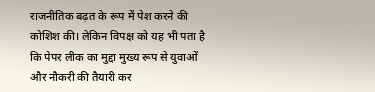राजनीतिक बढ़त के रूप में पेश करने की कोशिश की। लेकिन विपक्ष को यह भी पता है कि पेपर लीक का मुद्दा मुख्य रूप से युवाओं और नौकरी की तैयारी कर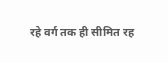रहे वर्ग तक ही सीमित रह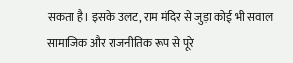सकता है। इसके उलट, राम मंदिर से जुड़ा कोई भी सवाल सामाजिक और राजनीतिक रूप से पूरे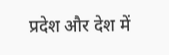प्रदेश और देश में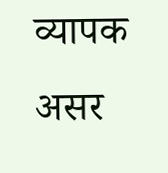व्यापक असर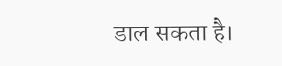डाल सकता है।